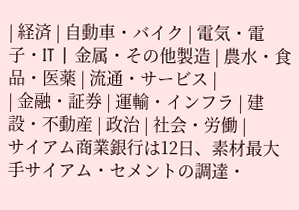| 経済 | 自動車・バイク | 電気・電子・IT | 金属・その他製造 | 農水・食品・医薬 | 流通・サービス |
| 金融・証券 | 運輸・インフラ | 建設・不動産 | 政治 | 社会・労働 |
サイアム商業銀行は12日、素材最大手サイアム・セメントの調達・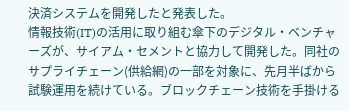決済システムを開発したと発表した。
情報技術(IT)の活用に取り組む傘下のデジタル・ベンチャーズが、サイアム・セメントと協力して開発した。同社のサプライチェーン(供給網)の一部を対象に、先月半ばから試験運用を続けている。ブロックチェーン技術を手掛ける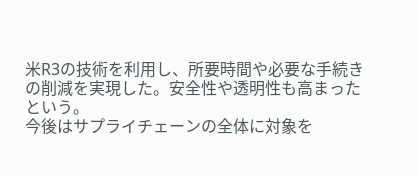米R3の技術を利用し、所要時間や必要な手続きの削減を実現した。安全性や透明性も高まったという。
今後はサプライチェーンの全体に対象を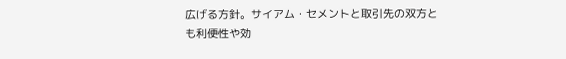広げる方針。サイアム・セメントと取引先の双方とも利便性や効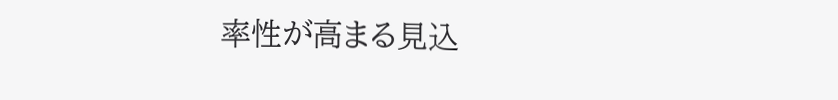率性が高まる見込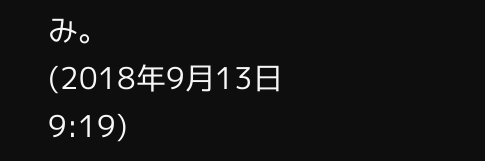み。
(2018年9月13日 9:19)